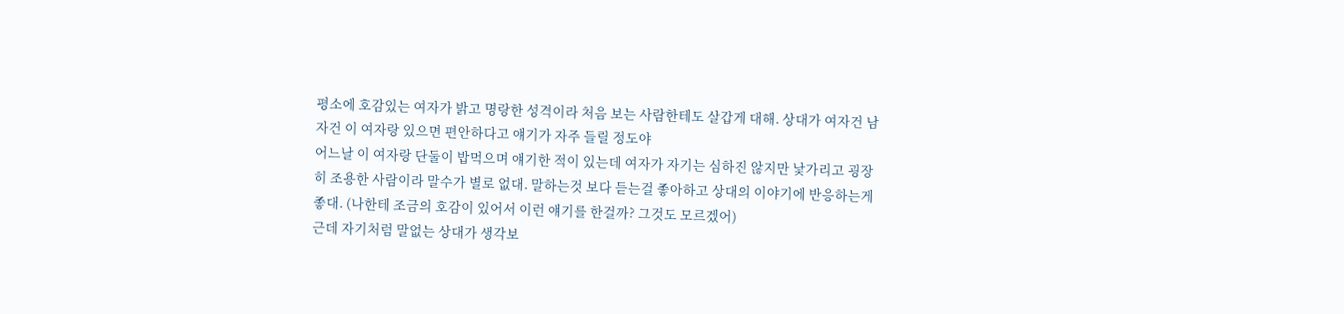평소에 호감있는 여자가 밝고 명랑한 성격이라 처음 보는 사람한테도 살갑게 대해. 상대가 여자건 남자건 이 여자랑 있으면 편안하다고 얘기가 자주 들릴 정도야
어느날 이 여자랑 단둘이 밥먹으며 얘기한 적이 있는데 여자가 자기는 심하진 않지만 낯가리고 굉장히 조용한 사람이라 말수가 별로 없대. 말하는것 보다 듣는걸 좋아하고 상대의 이야기에 반응하는게 좋대. (나한테 조금의 호감이 있어서 이런 얘기를 한걸까? 그것도 모르겠어)
근데 자기처럼 말없는 상대가 생각보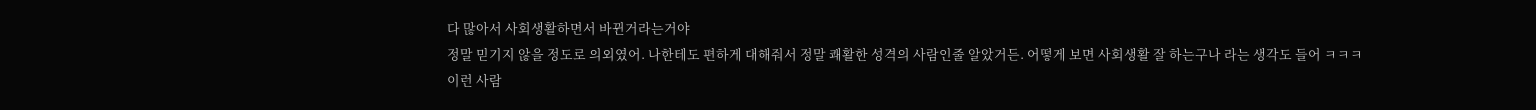다 많아서 사회생활하면서 바뀐거라는거야
정말 믿기지 않을 정도로 의외였어. 나한테도 편하게 대해줘서 정말 쾌활한 성격의 사람인줄 알았거든. 어떻게 보면 사회생활 잘 하는구나 라는 생각도 들어 ㅋㅋㅋ
이런 사람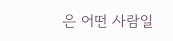은 어떤 사람일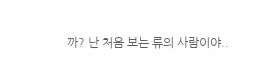까? 난 처음 보는 류의 사람이야..